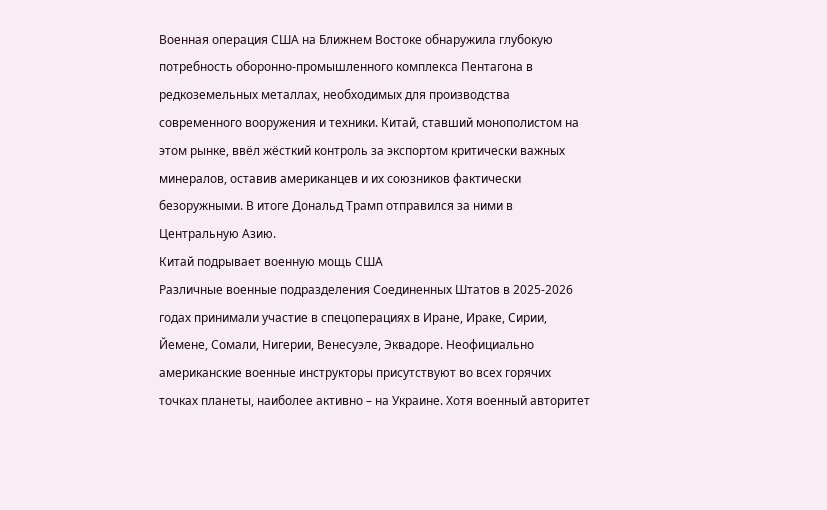Военная операция США на Ближнем Востоке обнаружила глубокую потребность оборонно-промышленного комплекса Пентагона в редкоземельных металлах, необходимых для производства современного вооружения и техники. Китай, ставший монополистом на этом рынке, ввёл жёсткий контроль за экспортом критически важных минералов, оставив американцев и их союзников фактически безоружными. В итоге Дональд Трамп отправился за ними в Центральную Азию.
Китай подрывает военную мощь США
Различные военные подразделения Соединенных Штатов в 2025-2026 годах принимали участие в спецоперациях в Иране, Ираке, Сирии, Йемене, Сомали, Нигерии, Венесуэле, Эквадоре. Неофициально американские военные инструкторы присутствуют во всех горячих точках планеты, наиболее активно – на Украине. Хотя военный авторитет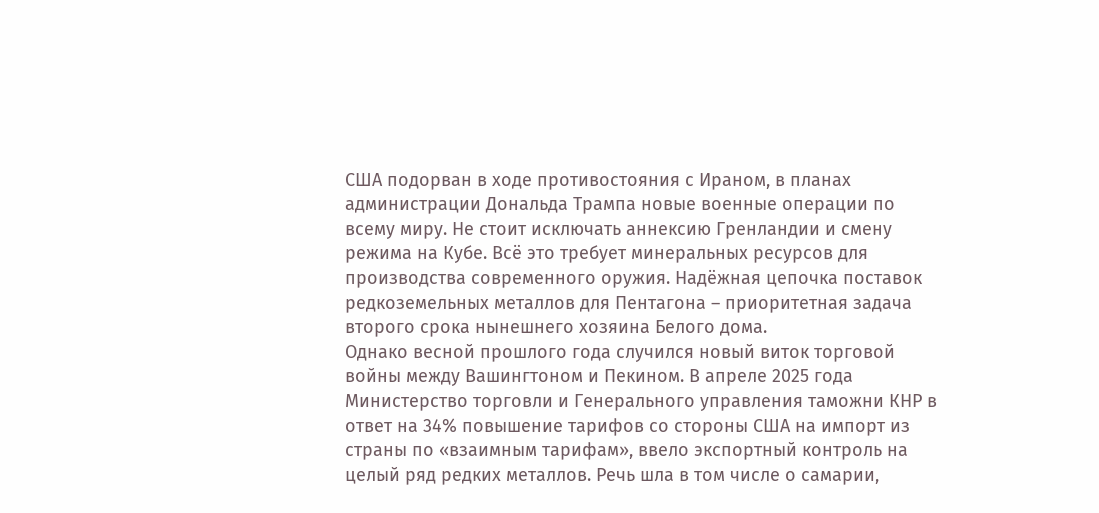США подорван в ходе противостояния с Ираном, в планах администрации Дональда Трампа новые военные операции по всему миру. Не стоит исключать аннексию Гренландии и смену режима на Кубе. Всё это требует минеральных ресурсов для производства современного оружия. Надёжная цепочка поставок редкоземельных металлов для Пентагона – приоритетная задача второго срока нынешнего хозяина Белого дома.
Однако весной прошлого года случился новый виток торговой войны между Вашингтоном и Пекином. В апреле 2025 года Министерство торговли и Генерального управления таможни КНР в ответ на 34% повышение тарифов со стороны США на импорт из страны по «взаимным тарифам», ввело экспортный контроль на целый ряд редких металлов. Речь шла в том числе о самарии,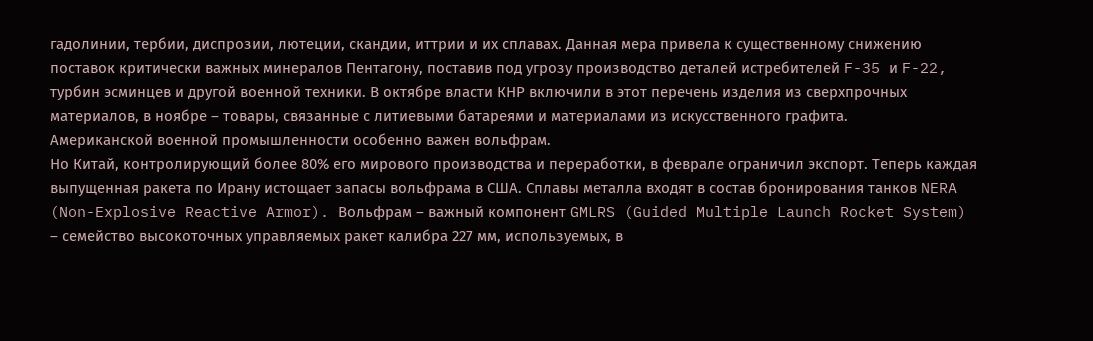гадолинии, тербии, диспрозии, лютеции, скандии, иттрии и их сплавах. Данная мера привела к существенному снижению поставок критически важных минералов Пентагону, поставив под угрозу производство деталей истребителей F-35 и F-22, турбин эсминцев и другой военной техники. В октябре власти КНР включили в этот перечень изделия из сверхпрочных материалов, в ноябре – товары, связанные с литиевыми батареями и материалами из искусственного графита.
Американской военной промышленности особенно важен вольфрам.
Но Китай, контролирующий более 80% его мирового производства и переработки, в феврале ограничил экспорт. Теперь каждая выпущенная ракета по Ирану истощает запасы вольфрама в США. Сплавы металла входят в состав бронирования танков NERA (Non-Explosive Reactive Armor). Вольфрам – важный компонент GMLRS (Guided Multiple Launch Rocket System) – семейство высокоточных управляемых ракет калибра 227 мм, используемых, в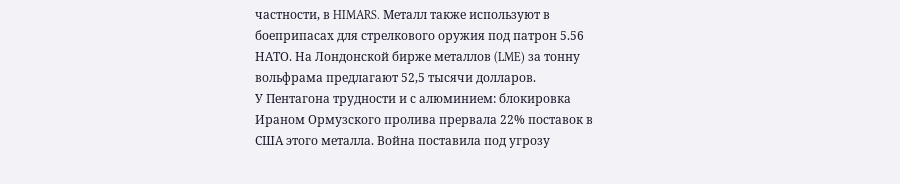частности, в HIMARS. Металл также используют в боеприпасах для стрелкового оружия под патрон 5.56 НАТО. На Лондонской бирже металлов (LME) за тонну вольфрама предлагают 52,5 тысячи долларов.
У Пентагона трудности и с алюминием: блокировка Ираном Ормузского пролива прервала 22% поставок в США этого металла. Война поставила под угрозу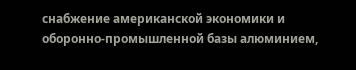снабжение американской экономики и оборонно-промышленной базы алюминием,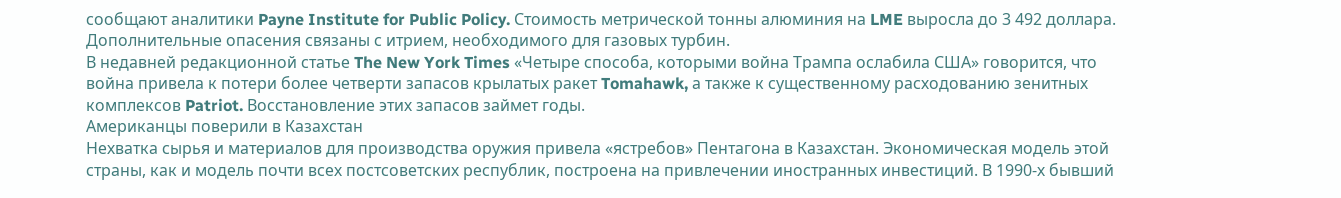сообщают аналитики Payne Institute for Public Policy. Стоимость метрической тонны алюминия на LME выросла до 3 492 доллара. Дополнительные опасения связаны с итрием, необходимого для газовых турбин.
В недавней редакционной статье The New York Times «Четыре способа, которыми война Трампа ослабила США» говорится, что война привела к потери более четверти запасов крылатых ракет Tomahawk, а также к существенному расходованию зенитных комплексов Patriot. Восстановление этих запасов займет годы.
Американцы поверили в Казахстан
Нехватка сырья и материалов для производства оружия привела «ястребов» Пентагона в Казахстан. Экономическая модель этой страны, как и модель почти всех постсоветских республик, построена на привлечении иностранных инвестиций. В 1990-х бывший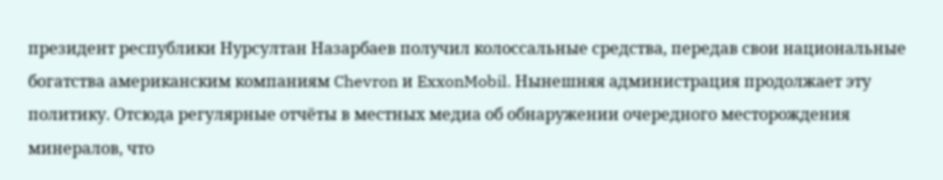президент республики Нурсултан Назарбаев получил колоссальные средства, передав свои национальные богатства американским компаниям Chevron и ExxonMobil. Нынешняя администрация продолжает эту политику. Отсюда регулярные отчёты в местных медиа об обнаружении очередного месторождения минералов, что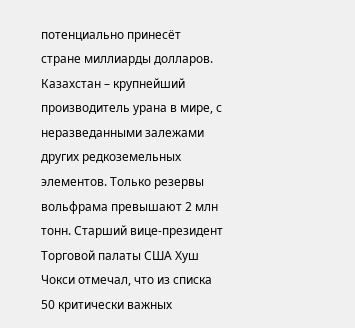потенциально принесёт стране миллиарды долларов.
Казахстан – крупнейший производитель урана в мире, с неразведанными залежами других редкоземельных элементов. Только резервы вольфрама превышают 2 млн тонн. Старший вице-президент Торговой палаты США Хуш Чокси отмечал, что из списка 50 критически важных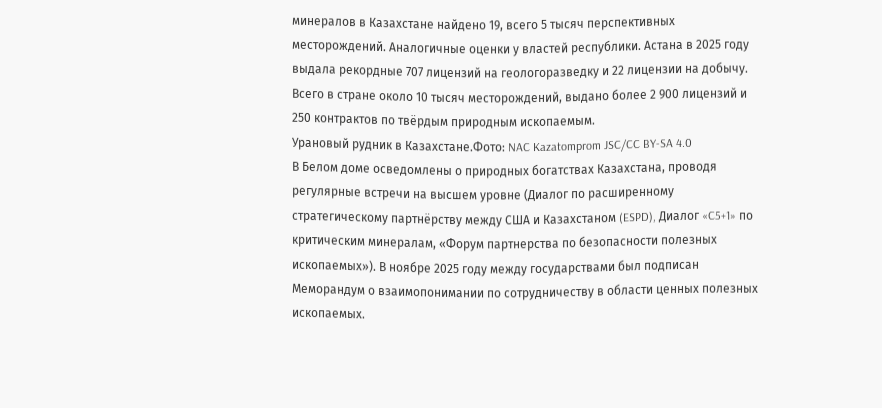минералов в Казахстане найдено 19, всего 5 тысяч перспективных месторождений. Аналогичные оценки у властей республики. Астана в 2025 году выдала рекордные 707 лицензий на геологоразведку и 22 лицензии на добычу. Всего в стране около 10 тысяч месторождений, выдано более 2 900 лицензий и 250 контрактов по твёрдым природным ископаемым.
Урановый рудник в Казахстане.Фото: NAC Kazatomprom JSC/CC BY-SA 4.0
В Белом доме осведомлены о природных богатствах Казахстана, проводя регулярные встречи на высшем уровне (Диалог по расширенному стратегическому партнёрству между США и Казахстаном (ESPD), Диалог «C5+1» по критическим минералам, «Форум партнерства по безопасности полезных ископаемых»). В ноябре 2025 году между государствами был подписан Меморандум о взаимопонимании по сотрудничеству в области ценных полезных ископаемых.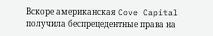Вскоре американская Cove Capital получила беспрецедентные права на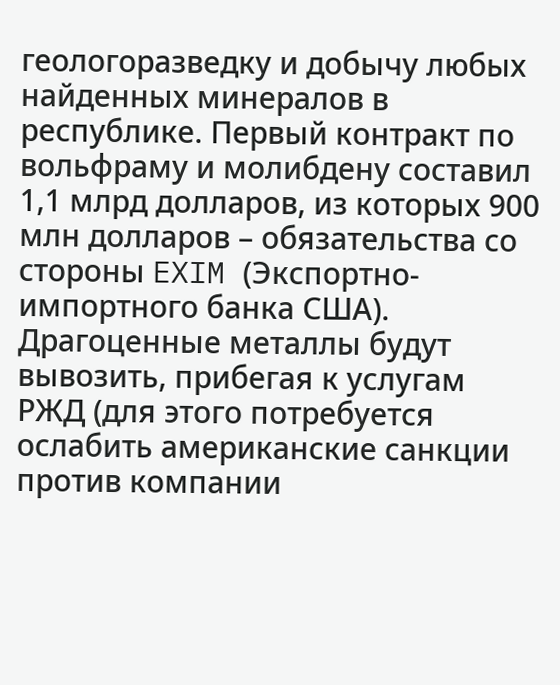геологоразведку и добычу любых найденных минералов в республике. Первый контракт по вольфраму и молибдену составил 1,1 млрд долларов, из которых 900 млн долларов – обязательства со стороны EXIM (Экспортно-импортного банка США). Драгоценные металлы будут вывозить, прибегая к услугам РЖД (для этого потребуется ослабить американские санкции против компании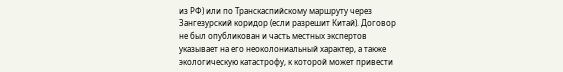из РФ) или по Транскаспийскому маршруту через Зангезурский коридор (если разрешит Китай). Договор не был опубликован и часть местных экспертов указывает на его неоколониальный характер, а также экологическую катастрофу, к которой может привести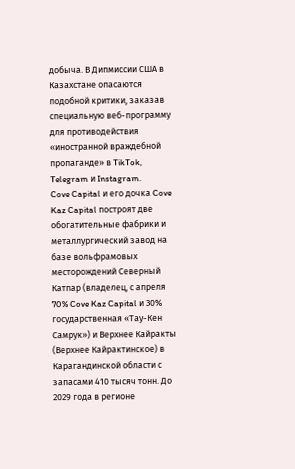добыча. В Дипмиссии США в Казахстане опасаются подобной критики, заказав специальную веб-программу для противодействия «иностранной враждебной пропаганде» в TikTok, Telegram и Instagram.
Cove Capital и его дочка Cove Kaz Capital построят две обогатительные фабрики и металлургический завод на базе вольфрамовых месторождений Северный Катпар (владелец, с апреля 70% Cove Kaz Capital и 30% государственная «Тау-Кен Самрук») и Верхнее Кайракты (Верхнее Кайрактинское) в Карагандинской области с запасами 410 тысяч тонн. До 2029 года в регионе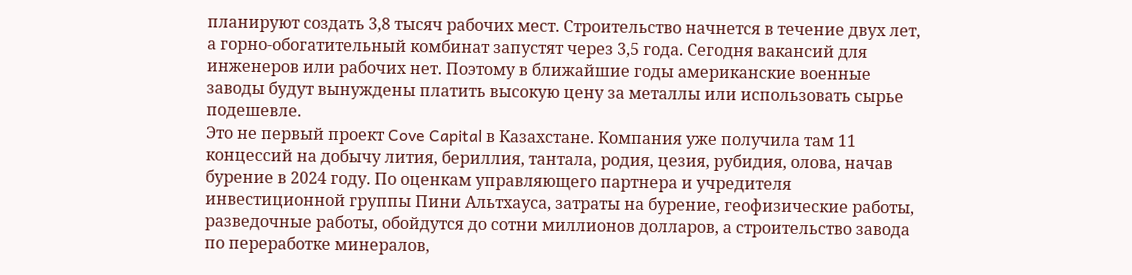планируют создать 3,8 тысяч рабочих мест. Строительство начнется в течение двух лет, а горно-обогатительный комбинат запустят через 3,5 года. Сегодня вакансий для инженеров или рабочих нет. Поэтому в ближайшие годы американские военные заводы будут вынуждены платить высокую цену за металлы или использовать сырье подешевле.
Это не первый проект Cove Capital в Казахстане. Компания уже получила там 11 концессий на добычу лития, бериллия, тантала, родия, цезия, рубидия, олова, начав бурение в 2024 году. По оценкам управляющего партнера и учредителя инвестиционной группы Пини Альтхауса, затраты на бурение, геофизические работы, разведочные работы, обойдутся до сотни миллионов долларов, а строительство завода по переработке минералов,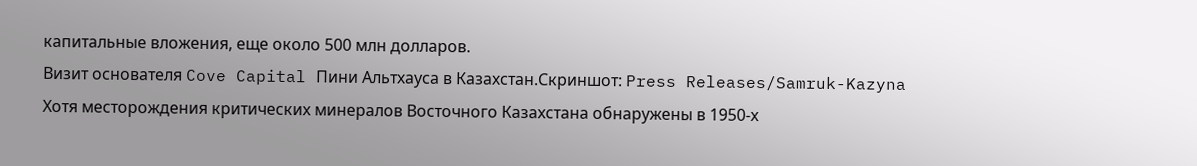капитальные вложения, еще около 500 млн долларов.
Визит основателя Cove Capital Пини Альтхауса в Казахстан.Скриншот: Press Releases/Samruk-Kazyna
Хотя месторождения критических минералов Восточного Казахстана обнаружены в 1950-х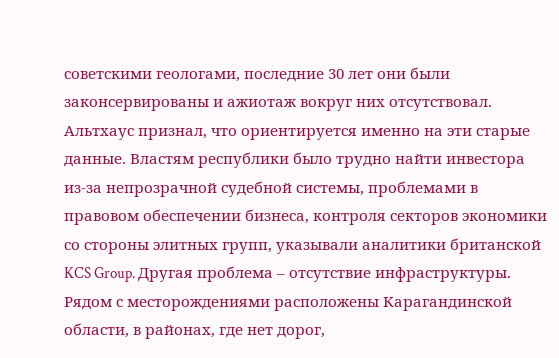советскими геологами, последние 30 лет они были законсервированы и ажиотаж вокруг них отсутствовал. Альтхаус признал, что ориентируется именно на эти старые данные. Властям республики было трудно найти инвестора из-за непрозрачной судебной системы, проблемами в правовом обеспечении бизнеса, контроля секторов экономики со стороны элитных групп, указывали аналитики британской KCS Group. Другая проблема – отсутствие инфраструктуры. Рядом с месторождениями расположены Карагандинской области, в районах, где нет дорог,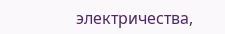электричества,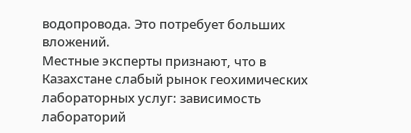водопровода. Это потребует больших вложений.
Местные эксперты признают, что в Казахстане слабый рынок геохимических лабораторных услуг: зависимость лабораторий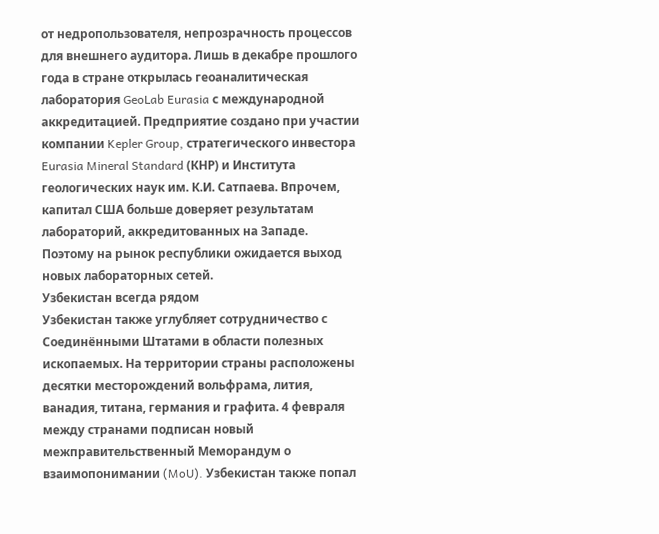от недропользователя, непрозрачность процессов для внешнего аудитора. Лишь в декабре прошлого года в стране открылась геоаналитическая лаборатория GeoLab Eurasia с международной аккредитацией. Предприятие создано при участии компании Kepler Group, стратегического инвестора Eurasia Mineral Standard (КНР) и Института геологических наук им. К.И. Сатпаева. Впрочем, капитал США больше доверяет результатам лабораторий, аккредитованных на Западе. Поэтому на рынок республики ожидается выход новых лабораторных сетей.
Узбекистан всегда рядом
Узбекистан также углубляет сотрудничество с Соединёнными Штатами в области полезных ископаемых. На территории страны расположены десятки месторождений вольфрама, лития, ванадия, титана, германия и графита. 4 февраля между странами подписан новый межправительственный Меморандум о взаимопонимании (MoU). Узбекистан также попал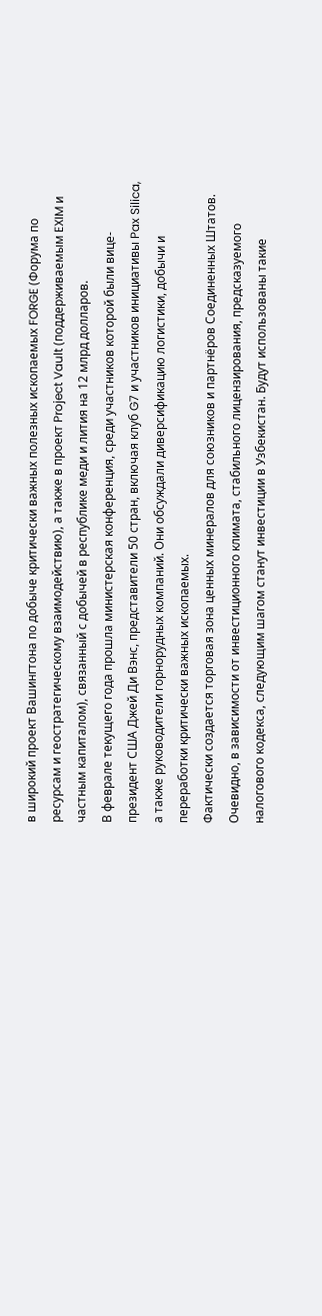в широкий проект Вашингтона по добыче критически важных полезных ископаемых FORGE (Форума по ресурсам и геостратегическому взаимодействию), а также в проект Project Vault (поддерживаемым EXIM и частным капиталом), связанный с добычей в республике меди и лития на 12 млрд долларов.
В феврале текущего года прошла министерская конференция, среди участников которой были вице-президент США Джей Ди Вэнс, представители 50 стран, включая клуб G7 и участников инициативы Pax Silica, а также руководители горнорудных компаний. Они обсуждали диверсификацию логистики, добычи и переработки критически важных ископаемых.
Фактически создается торговая зона ценных минералов для союзников и партнёров Соединенных Штатов.
Очевидно, в зависимости от инвестиционного климата, стабильного лицензирования, предсказуемого налогового кодекса, следующим шагом станут инвестиции в Узбекистан. Будут использованы такие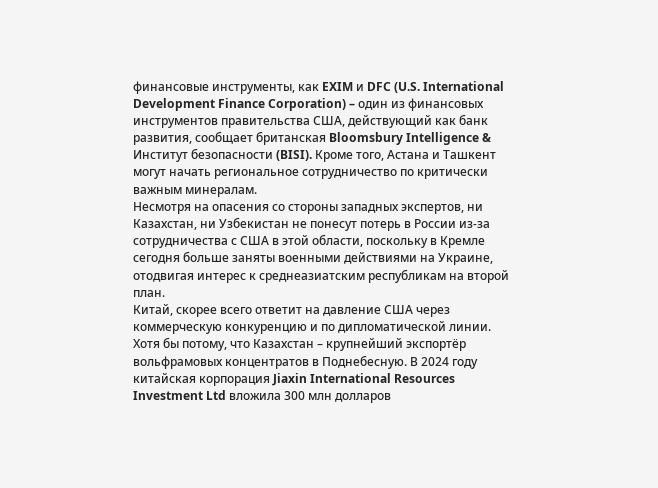финансовые инструменты, как EXIM и DFC (U.S. International Development Finance Corporation) – один из финансовых инструментов правительства США, действующий как банк развития, сообщает британская Bloomsbury Intelligence & Институт безопасности (BISI). Кроме того, Астана и Ташкент могут начать региональное сотрудничество по критически важным минералам.
Несмотря на опасения со стороны западных экспертов, ни Казахстан, ни Узбекистан не понесут потерь в России из-за сотрудничества с США в этой области, поскольку в Кремле сегодня больше заняты военными действиями на Украине, отодвигая интерес к среднеазиатским республикам на второй план.
Китай, скорее всего ответит на давление США через коммерческую конкуренцию и по дипломатической линии. Хотя бы потому, что Казахстан – крупнейший экспортёр вольфрамовых концентратов в Поднебесную. В 2024 году китайская корпорация Jiaxin International Resources Investment Ltd вложила 300 млн долларов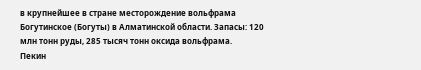в крупнейшее в стране месторождение вольфрама Богутинское (Богуты) в Алматинской области. Запасы: 120 млн тонн руды, 285 тысяч тонн оксида вольфрама.
Пекин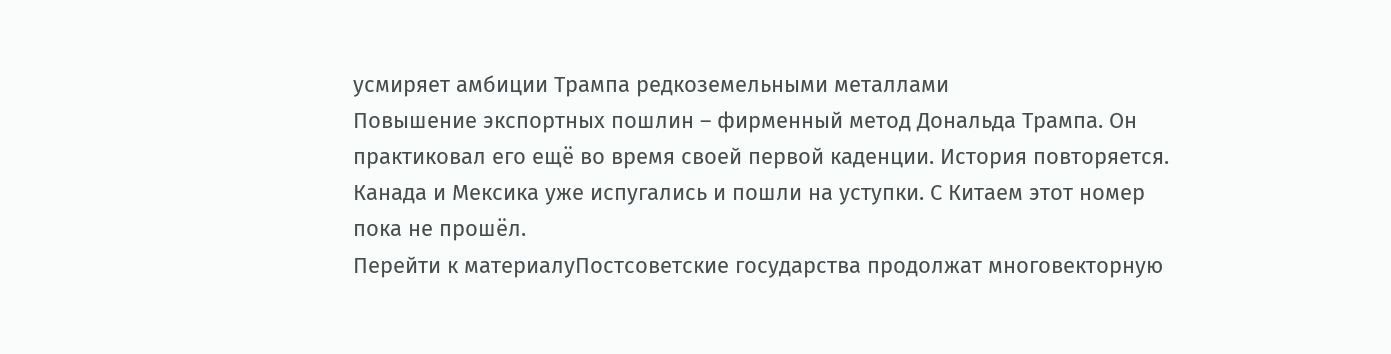усмиряет амбиции Трампа редкоземельными металлами
Повышение экспортных пошлин – фирменный метод Дональда Трампа. Он практиковал его ещё во время своей первой каденции. История повторяется. Канада и Мексика уже испугались и пошли на уступки. С Китаем этот номер пока не прошёл.
Перейти к материалуПостсоветские государства продолжат многовекторную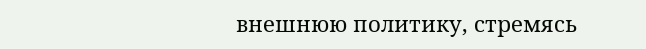внешнюю политику, стремясь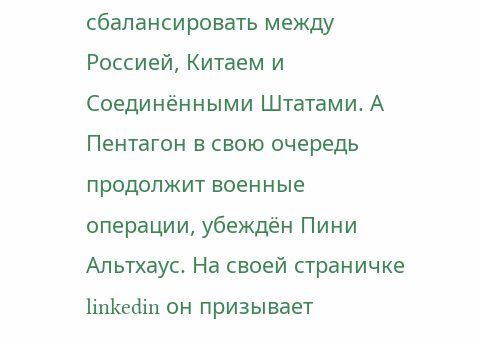сбалансировать между Россией, Китаем и Соединёнными Штатами. А Пентагон в свою очередь продолжит военные операции, убеждён Пини Альтхаус. На своей страничке linkedin он призывает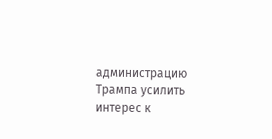администрацию Трампа усилить интерес к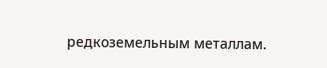редкоземельным металлам.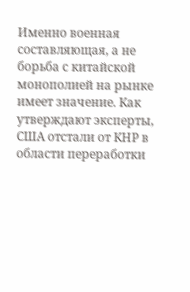Именно военная составляющая, а не борьба с китайской монополией на рынке имеет значение. Как утверждают эксперты, США отстали от КНР в области переработки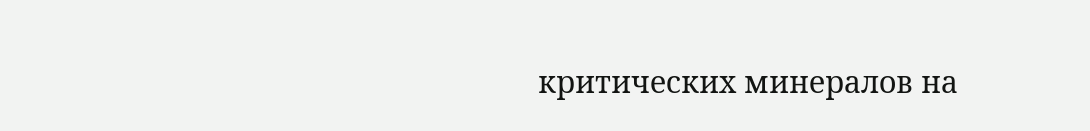критических минералов на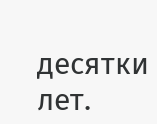десятки лет.